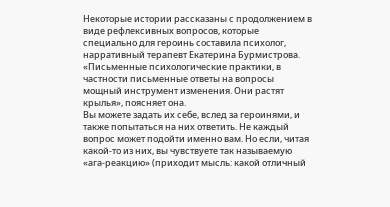Некоторые истории рассказаны с продолжением в виде рефлексивных вопросов, которые специально для героинь составила психолог, нарративный терапевт Екатерина Бурмистрова.
«Письменные психологические практики, в частности письменные ответы на вопросы мощный инструмент изменения. Они растят крылья», поясняет она.
Вы можете задать их себе, вслед за героинями, и также попытаться на них ответить. Не каждый вопрос может подойти именно вам. Но если, читая какой-то из них, вы чувствуете так называемую «ага-реакцию» (приходит мысль: какой отличный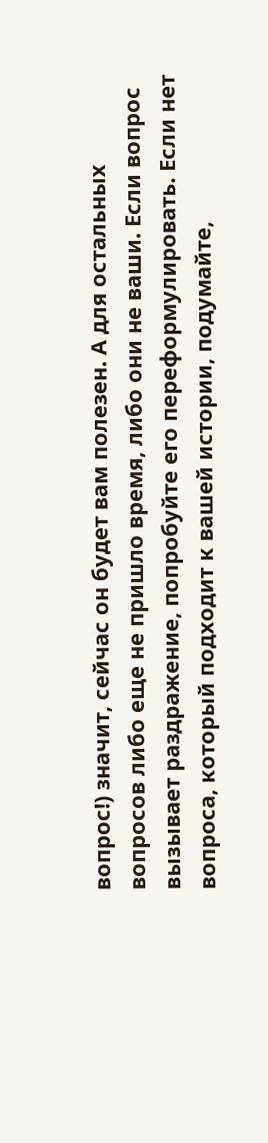вопрос!) значит, сейчас он будет вам полезен. А для остальных вопросов либо еще не пришло время, либо они не ваши. Если вопрос вызывает раздражение, попробуйте его переформулировать. Если нет вопроса, который подходит к вашей истории, подумайте,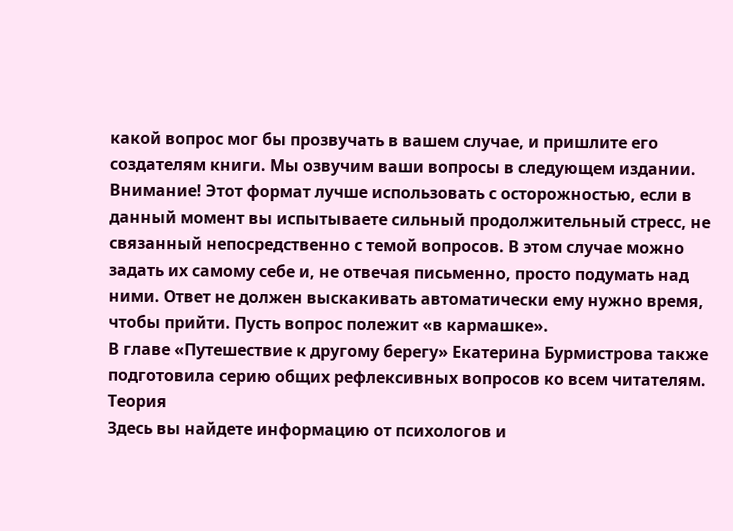какой вопрос мог бы прозвучать в вашем случае, и пришлите его создателям книги. Мы озвучим ваши вопросы в следующем издании.
Внимание! Этот формат лучше использовать с осторожностью, если в данный момент вы испытываете сильный продолжительный стресс, не связанный непосредственно с темой вопросов. В этом случае можно задать их самому себе и, не отвечая письменно, просто подумать над ними. Ответ не должен выскакивать автоматически ему нужно время, чтобы прийти. Пусть вопрос полежит «в кармашке».
В главе «Путешествие к другому берегу» Екатерина Бурмистрова также подготовила серию общих рефлексивных вопросов ко всем читателям.
Теория
Здесь вы найдете информацию от психологов и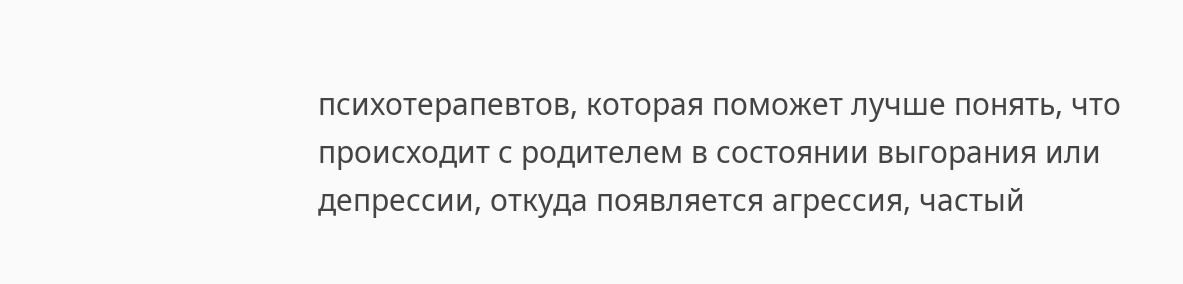психотерапевтов, которая поможет лучше понять, что происходит с родителем в состоянии выгорания или депрессии, откуда появляется агрессия, частый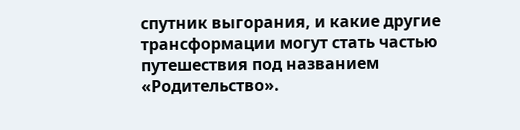спутник выгорания, и какие другие трансформации могут стать частью путешествия под названием «Родительство».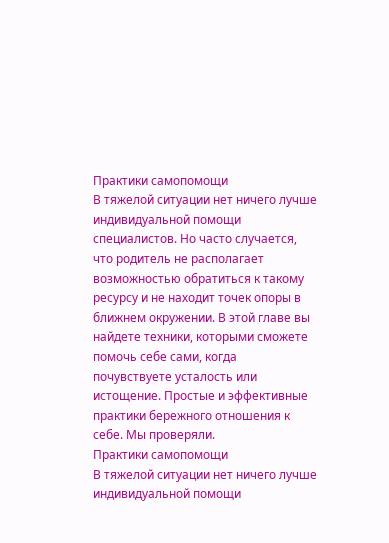Практики самопомощи
В тяжелой ситуации нет ничего лучше индивидуальной помощи специалистов. Но часто случается, что родитель не располагает возможностью обратиться к такому ресурсу и не находит точек опоры в ближнем окружении. В этой главе вы найдете техники, которыми сможете помочь себе сами, когда почувствуете усталость или истощение. Простые и эффективные практики бережного отношения к себе. Мы проверяли.
Практики самопомощи
В тяжелой ситуации нет ничего лучше индивидуальной помощи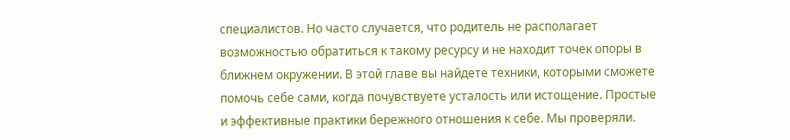специалистов. Но часто случается, что родитель не располагает возможностью обратиться к такому ресурсу и не находит точек опоры в ближнем окружении. В этой главе вы найдете техники, которыми сможете помочь себе сами, когда почувствуете усталость или истощение. Простые и эффективные практики бережного отношения к себе. Мы проверяли.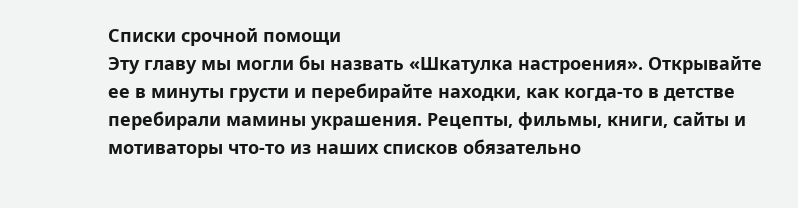Списки срочной помощи
Эту главу мы могли бы назвать «Шкатулка настроения». Открывайте ее в минуты грусти и перебирайте находки, как когда-то в детстве перебирали мамины украшения. Рецепты, фильмы, книги, сайты и мотиваторы что-то из наших списков обязательно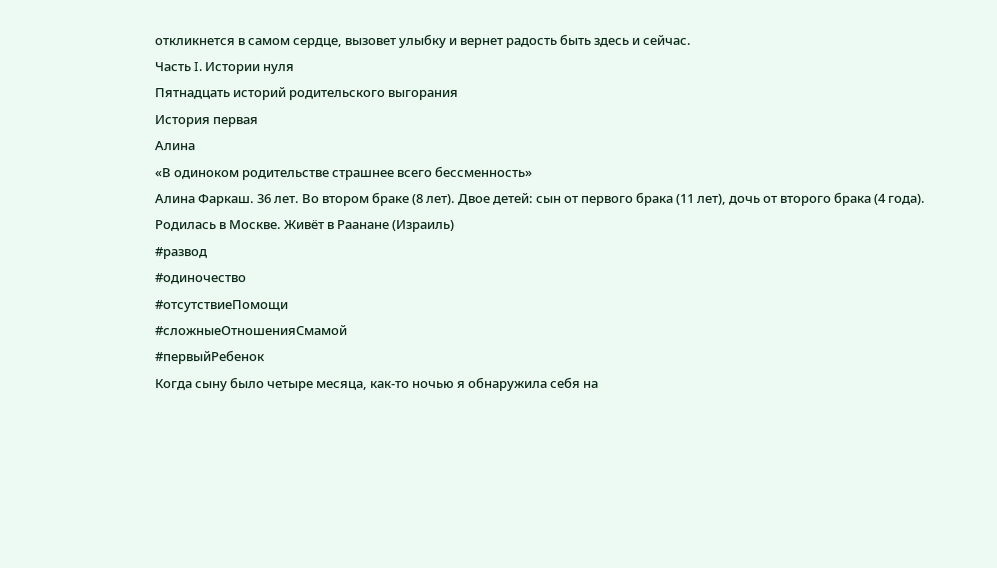откликнется в самом сердце, вызовет улыбку и вернет радость быть здесь и сейчас.
Часть I. Истории нуля
Пятнадцать историй родительского выгорания
История первая
Алина
«В одиноком родительстве страшнее всего бессменность»
Алина Фаркаш. 36 лет. Во втором браке (8 лет). Двое детей: сын от первого брака (11 лет), дочь от второго брака (4 года). Родилась в Москве. Живёт в Раанане (Израиль)
#развод
#одиночество
#отсутствиеПомощи
#сложныеОтношенияСмамой
#первыйРебенок
Когда сыну было четыре месяца, как-то ночью я обнаружила себя на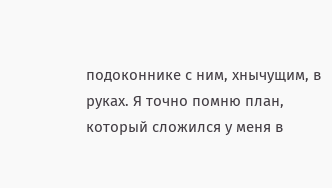подоконнике с ним, хнычущим, в руках. Я точно помню план, который сложился у меня в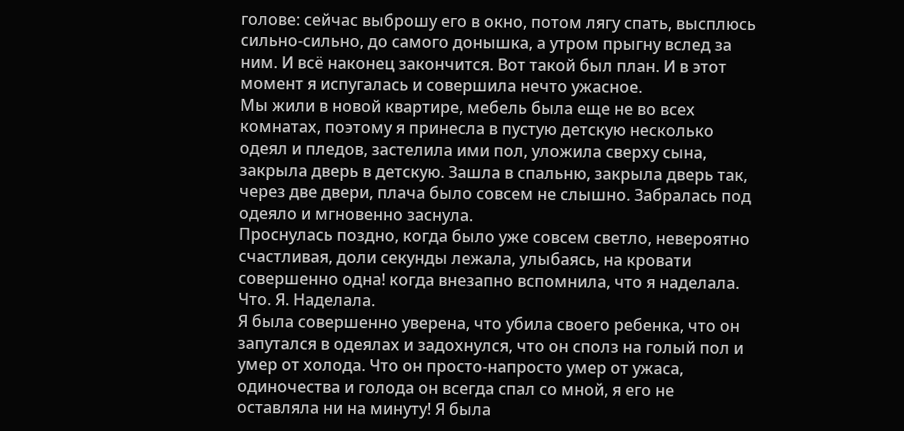голове: сейчас выброшу его в окно, потом лягу спать, высплюсь сильно-сильно, до самого донышка, а утром прыгну вслед за ним. И всё наконец закончится. Вот такой был план. И в этот момент я испугалась и совершила нечто ужасное.
Мы жили в новой квартире, мебель была еще не во всех комнатах, поэтому я принесла в пустую детскую несколько одеял и пледов, застелила ими пол, уложила сверху сына, закрыла дверь в детскую. Зашла в спальню, закрыла дверь так, через две двери, плача было совсем не слышно. Забралась под одеяло и мгновенно заснула.
Проснулась поздно, когда было уже совсем светло, невероятно счастливая, доли секунды лежала, улыбаясь, на кровати совершенно одна! когда внезапно вспомнила, что я наделала. Что. Я. Наделала.
Я была совершенно уверена, что убила своего ребенка, что он запутался в одеялах и задохнулся, что он сполз на голый пол и умер от холода. Что он просто-напросто умер от ужаса, одиночества и голода он всегда спал со мной, я его не оставляла ни на минуту! Я была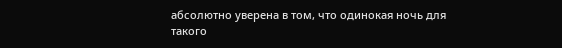абсолютно уверена в том, что одинокая ночь для такого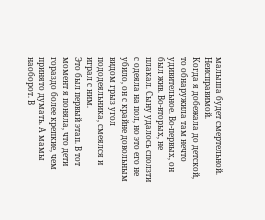малыша будет смертельной. Неисправимой.
Когда я добежала до детской, то обнаружила там нечто удивительное. Во-первых, он был жив. Во-вторых, не плакал. Сыну удалось сползти с одеяла на пол, но это его не убило, он с крайне довольным видом грыз угол пододеяльника, смеялся и играл с ним.
Это был первый этап. В тот момент я поняла, что дети гораздо более крепкие, чем принято думать. А мамы наоборот. В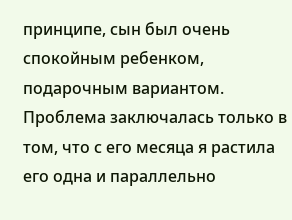принципе, сын был очень спокойным ребенком, подарочным вариантом. Проблема заключалась только в том, что с его месяца я растила его одна и параллельно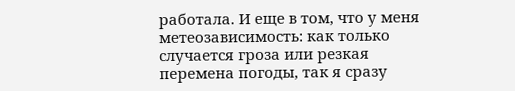работала. И еще в том, что у меня метеозависимость: как только случается гроза или резкая перемена погоды, так я сразу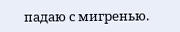падаю с мигренью.